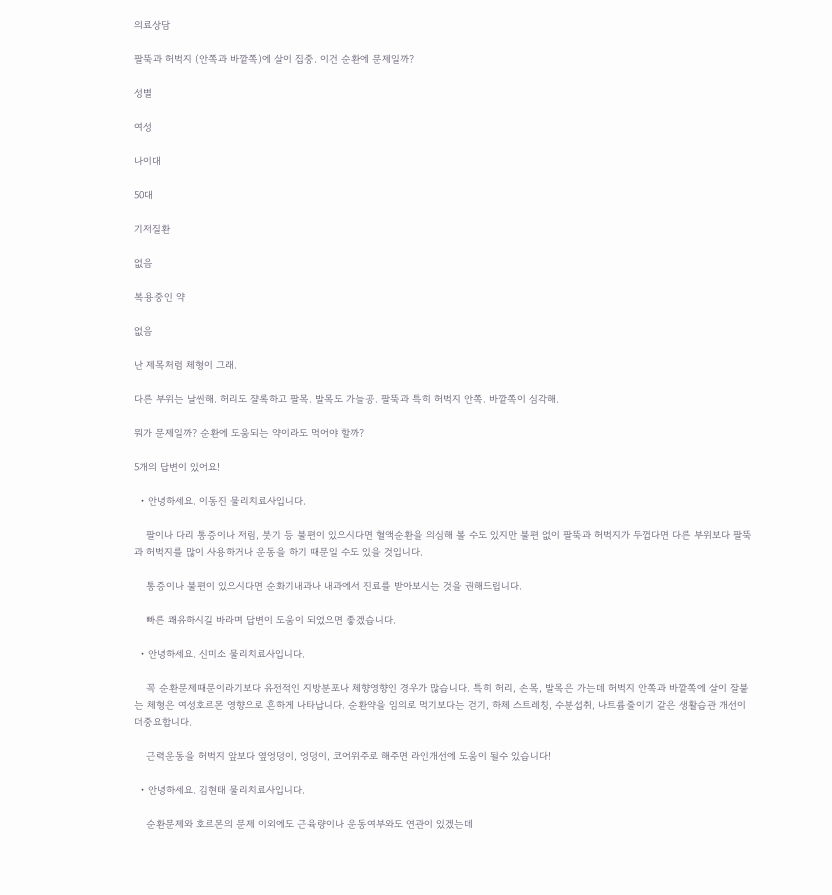의료상담

팔뚝과 허벅지 (안쪽과 바깥쪽)에 살이 집중. 이건 순환에 문제일까?

성별

여성

나이대

50대

기저질환

없음

복용중인 약

없음

난 제목처럼 체형이 그래.

다른 부위는 날씬해. 허리도 쟐록하고 팔목. 발목도 가늘공. 팔뚝과 특히 허벅지 안쪽. 바깥쪽이 심각해.

뭐가 문제일까? 순환에 도움되는 약이라도 먹어야 할까?

5개의 답변이 있어요!

  • 안녕하세요. 이동진 물리치료사입니다.

    팔이나 다리 통증이나 저림, 붓기 등 불편이 있으시다면 혈액순환을 의심해 볼 수도 있지만 불편 없이 팔뚝과 허벅지가 두껍다면 다른 부위보다 팔뚝과 허벅지를 많이 사용하거나 운동을 하기 때문일 수도 있을 것입니다.

    통증이나 불편이 있으시다면 순화기내과나 내과에서 진료를 받아보시는 것을 권해드립니다.

    빠른 쾌유하시길 바라며 답변이 도움이 되었으면 좋겠습니다.

  • 안녕하세요. 신미소 물리치료사입니다.

    꼭 순환문제때문이라기보다 유전적인 지방분포나 체향영향인 경우가 많습니다. 특히 허리, 손목, 발목은 가는데 허벅지 안쪽과 바깥쪽에 살이 잘붙는 체형은 여성호르몬 영향으로 흔하게 나타납니다. 순환약을 임의로 먹기보다는 걷기, 하체 스트레칭, 수분섭취, 나트륨줄이기 같은 생활습관 개선이 더중요합니다.

    근력운동을 허벅지 앞보다 옆엉덩이, 엉덩이, 코어위주로 해주면 라인개선에 도움이 될수 있습니다!

  • 안녕하세요. 김현태 물리치료사입니다.

    순환문제와 호르몬의 문제 이외에도 근육량이나 운동여부와도 연관이 있겠는데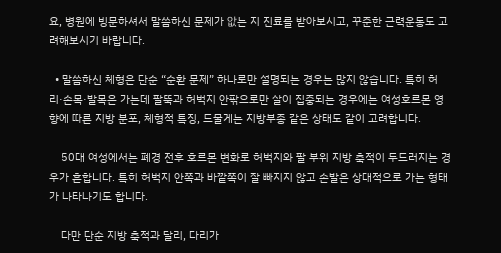요, 병원에 빙문하셔서 말씀하신 문제가 앖는 지 진료를 받아보시고, 꾸준한 근력운동도 고려해보시기 바랍니다.

  • 말씀하신 체형은 단순 “순환 문제” 하나로만 설명되는 경우는 많지 않습니다. 특히 허리·손목·발목은 가는데 팔뚝과 허벅지 안팎으로만 살이 집중되는 경우에는 여성호르몬 영향에 따른 지방 분포, 체형적 특징, 드물게는 지방부종 같은 상태도 같이 고려합니다.

    50대 여성에서는 폐경 전후 호르몬 변화로 허벅지와 팔 부위 지방 축적이 두드러지는 경우가 흔합니다. 특히 허벅지 안쪽과 바깥쪽이 잘 빠지지 않고 손발은 상대적으로 가는 형태가 나타나기도 합니다.

    다만 단순 지방 축적과 달리, 다리가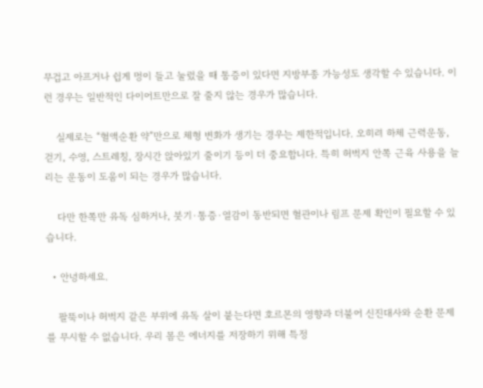무겁고 아프거나 쉽게 멍이 들고 눌렀을 때 통증이 있다면 지방부종 가능성도 생각할 수 있습니다. 이런 경우는 일반적인 다이어트만으로 잘 줄지 않는 경우가 많습니다.

    실제로는 “혈액순환 약”만으로 체형 변화가 생기는 경우는 제한적입니다. 오히려 하체 근력운동, 걷기, 수영, 스트레칭, 장시간 앉아있기 줄이기 등이 더 중요합니다. 특히 허벅지 안쪽 근육 사용을 늘리는 운동이 도움이 되는 경우가 많습니다.

    다만 한쪽만 유독 심하거나, 붓기·통증·열감이 동반되면 혈관이나 림프 문제 확인이 필요할 수 있습니다.

  • 안녕하세요.

    팔뚝이나 허벅지 같은 부위에 유독 살이 붙는다면 호르몬의 영향과 더불어 신진대사와 순환 문제를 무시할 수 없습니다. 우리 몸은 에너지를 저장하기 위해 특정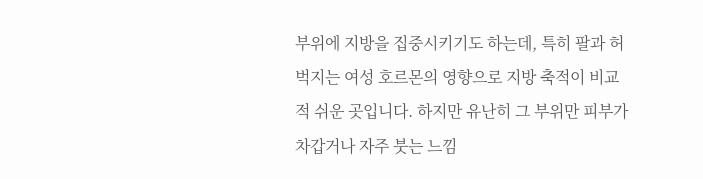부위에 지방을 집중시키기도 하는데, 특히 팔과 허벅지는 여성 호르몬의 영향으로 지방 축적이 비교적 쉬운 곳입니다. 하지만 유난히 그 부위만 피부가 차갑거나 자주 붓는 느낌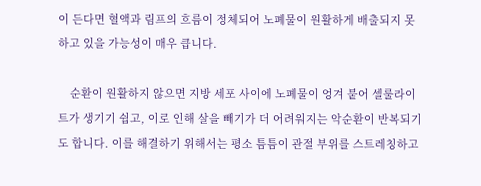이 든다면 혈액과 림프의 흐름이 정체되어 노폐물이 원활하게 배출되지 못하고 있을 가능성이 매우 큽니다.

    순환이 원활하지 않으면 지방 세포 사이에 노폐물이 엉겨 붙어 셀룰라이트가 생기기 쉽고, 이로 인해 살을 빼기가 더 어려워지는 악순환이 반복되기도 합니다. 이를 해결하기 위해서는 평소 틈틈이 관절 부위를 스트레칭하고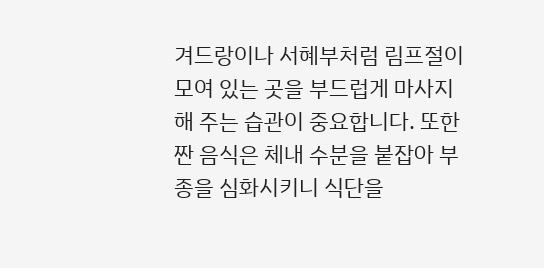겨드랑이나 서혜부처럼 림프절이 모여 있는 곳을 부드럽게 마사지해 주는 습관이 중요합니다. 또한 짠 음식은 체내 수분을 붙잡아 부종을 심화시키니 식단을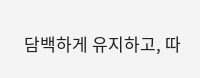담백하게 유지하고, 따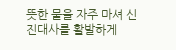뜻한 물을 자주 마셔 신진대사를 활발하게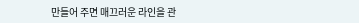만들어 주면 매끄러운 라인을 관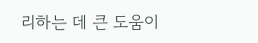리하는 데 큰 도움이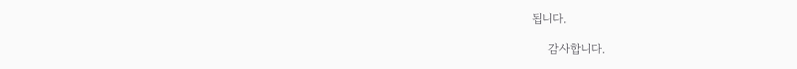됩니다.

    감사합니다.